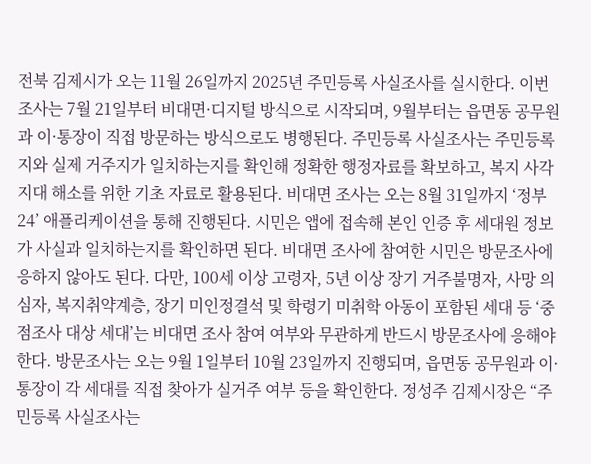전북 김제시가 오는 11월 26일까지 2025년 주민등록 사실조사를 실시한다. 이번 조사는 7월 21일부터 비대면·디지털 방식으로 시작되며, 9월부터는 읍면동 공무원과 이·통장이 직접 방문하는 방식으로도 병행된다. 주민등록 사실조사는 주민등록지와 실제 거주지가 일치하는지를 확인해 정확한 행정자료를 확보하고, 복지 사각지대 해소를 위한 기초 자료로 활용된다. 비대면 조사는 오는 8월 31일까지 ‘정부24’ 애플리케이션을 통해 진행된다. 시민은 앱에 접속해 본인 인증 후 세대원 정보가 사실과 일치하는지를 확인하면 된다. 비대면 조사에 참여한 시민은 방문조사에 응하지 않아도 된다. 다만, 100세 이상 고령자, 5년 이상 장기 거주불명자, 사망 의심자, 복지취약계층, 장기 미인정결석 및 학령기 미취학 아동이 포함된 세대 등 ‘중점조사 대상 세대’는 비대면 조사 참여 여부와 무관하게 반드시 방문조사에 응해야 한다. 방문조사는 오는 9월 1일부터 10월 23일까지 진행되며, 읍면동 공무원과 이·통장이 각 세대를 직접 찾아가 실거주 여부 등을 확인한다. 정성주 김제시장은 “주민등록 사실조사는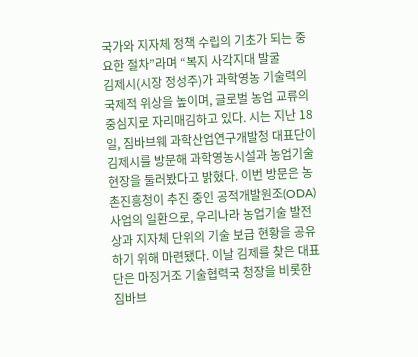국가와 지자체 정책 수립의 기초가 되는 중요한 절차”라며 “복지 사각지대 발굴
김제시(시장 정성주)가 과학영농 기술력의 국제적 위상을 높이며, 글로벌 농업 교류의 중심지로 자리매김하고 있다. 시는 지난 18일, 짐바브웨 과학산업연구개발청 대표단이 김제시를 방문해 과학영농시설과 농업기술 현장을 둘러봤다고 밝혔다. 이번 방문은 농촌진흥청이 추진 중인 공적개발원조(ODA) 사업의 일환으로, 우리나라 농업기술 발전상과 지자체 단위의 기술 보급 현황을 공유하기 위해 마련됐다. 이날 김제를 찾은 대표단은 마징거조 기술협력국 청장을 비롯한 짐바브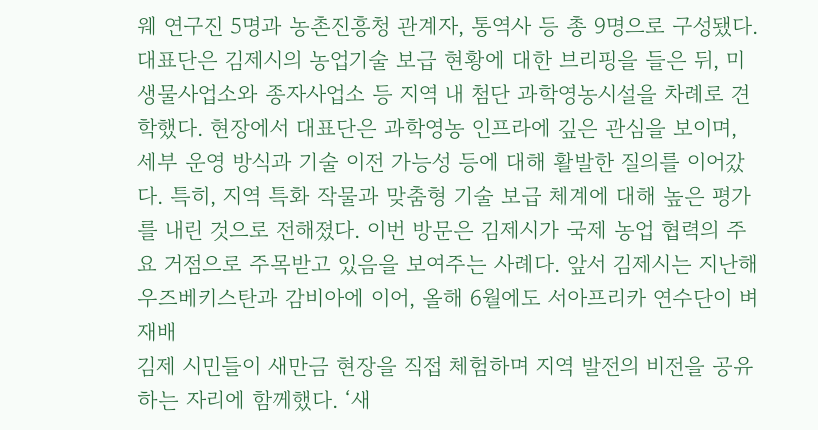웨 연구진 5명과 농촌진흥청 관계자, 통역사 등 총 9명으로 구성됐다. 대표단은 김제시의 농업기술 보급 현황에 대한 브리핑을 들은 뒤, 미생물사업소와 종자사업소 등 지역 내 첨단 과학영농시설을 차례로 견학했다. 현장에서 대표단은 과학영농 인프라에 깊은 관심을 보이며, 세부 운영 방식과 기술 이전 가능성 등에 대해 활발한 질의를 이어갔다. 특히, 지역 특화 작물과 맞춤형 기술 보급 체계에 대해 높은 평가를 내린 것으로 전해졌다. 이번 방문은 김제시가 국제 농업 협력의 주요 거점으로 주목받고 있음을 보여주는 사례다. 앞서 김제시는 지난해 우즈베키스탄과 감비아에 이어, 올해 6월에도 서아프리카 연수단이 벼 재배
김제 시민들이 새만금 현장을 직접 체험하며 지역 발전의 비전을 공유하는 자리에 함께했다. ‘새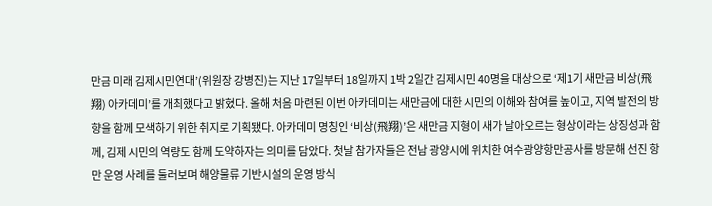만금 미래 김제시민연대’(위원장 강병진)는 지난 17일부터 18일까지 1박 2일간 김제시민 40명을 대상으로 ‘제1기 새만금 비상(飛翔) 아카데미’를 개최했다고 밝혔다. 올해 처음 마련된 이번 아카데미는 새만금에 대한 시민의 이해와 참여를 높이고, 지역 발전의 방향을 함께 모색하기 위한 취지로 기획됐다. 아카데미 명칭인 ‘비상(飛翔)’은 새만금 지형이 새가 날아오르는 형상이라는 상징성과 함께, 김제 시민의 역량도 함께 도약하자는 의미를 담았다. 첫날 참가자들은 전남 광양시에 위치한 여수광양항만공사를 방문해 선진 항만 운영 사례를 둘러보며 해양물류 기반시설의 운영 방식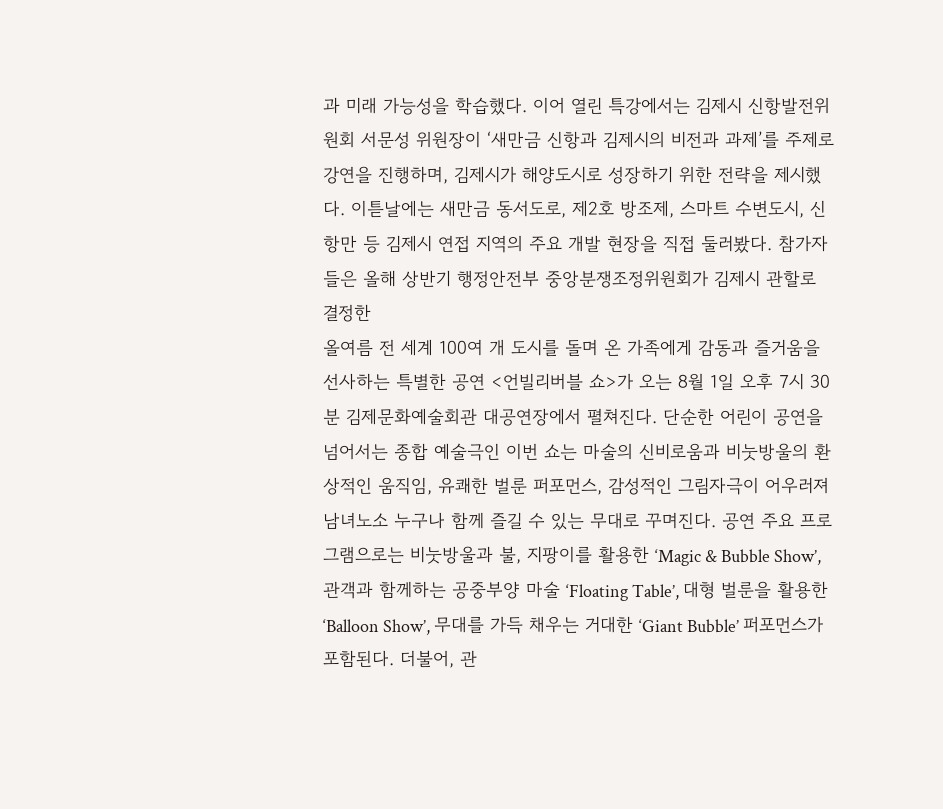과 미래 가능성을 학습했다. 이어 열린 특강에서는 김제시 신항발전위원회 서문성 위원장이 ‘새만금 신항과 김제시의 비전과 과제’를 주제로 강연을 진행하며, 김제시가 해양도시로 성장하기 위한 전략을 제시했다. 이튿날에는 새만금 동서도로, 제2호 방조제, 스마트 수변도시, 신항만 등 김제시 연접 지역의 주요 개발 현장을 직접 둘러봤다. 참가자들은 올해 상반기 행정안전부 중앙분쟁조정위원회가 김제시 관할로 결정한
올여름 전 세계 100여 개 도시를 돌며 온 가족에게 감동과 즐거움을 선사하는 특별한 공연 <언빌리버블 쇼>가 오는 8월 1일 오후 7시 30분 김제문화예술회관 대공연장에서 펼쳐진다. 단순한 어린이 공연을 넘어서는 종합 예술극인 이번 쇼는 마술의 신비로움과 비눗방울의 환상적인 움직임, 유쾌한 벌룬 퍼포먼스, 감성적인 그림자극이 어우러져 남녀노소 누구나 함께 즐길 수 있는 무대로 꾸며진다. 공연 주요 프로그램으로는 비눗방울과 불, 지팡이를 활용한 ‘Magic & Bubble Show’, 관객과 함께하는 공중부양 마술 ‘Floating Table’, 대형 벌룬을 활용한 ‘Balloon Show’, 무대를 가득 채우는 거대한 ‘Giant Bubble’ 퍼포먼스가 포함된다. 더불어, 관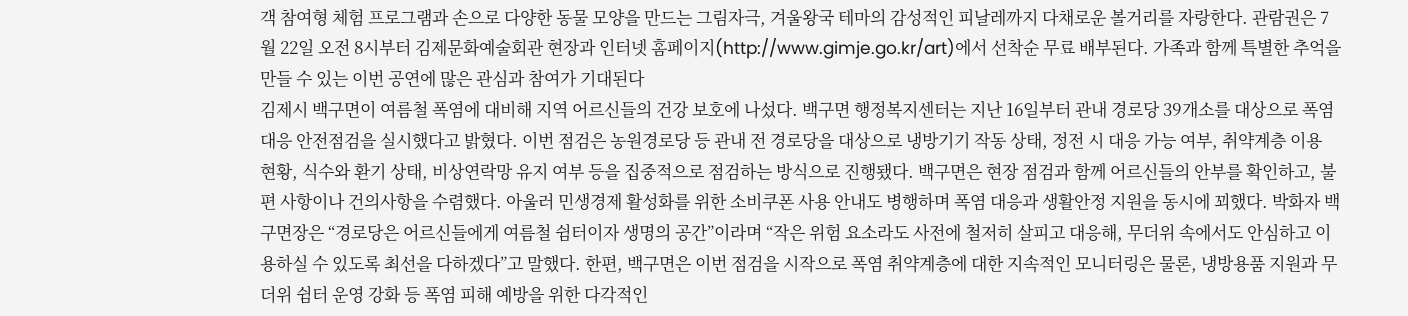객 참여형 체험 프로그램과 손으로 다양한 동물 모양을 만드는 그림자극, 겨울왕국 테마의 감성적인 피날레까지 다채로운 볼거리를 자랑한다. 관람권은 7월 22일 오전 8시부터 김제문화예술회관 현장과 인터넷 홈페이지(http://www.gimje.go.kr/art)에서 선착순 무료 배부된다. 가족과 함께 특별한 추억을 만들 수 있는 이번 공연에 많은 관심과 참여가 기대된다
김제시 백구면이 여름철 폭염에 대비해 지역 어르신들의 건강 보호에 나섰다. 백구면 행정복지센터는 지난 16일부터 관내 경로당 39개소를 대상으로 폭염 대응 안전점검을 실시했다고 밝혔다. 이번 점검은 농원경로당 등 관내 전 경로당을 대상으로 냉방기기 작동 상태, 정전 시 대응 가능 여부, 취약계층 이용 현황, 식수와 환기 상태, 비상연락망 유지 여부 등을 집중적으로 점검하는 방식으로 진행됐다. 백구면은 현장 점검과 함께 어르신들의 안부를 확인하고, 불편 사항이나 건의사항을 수렴했다. 아울러 민생경제 활성화를 위한 소비쿠폰 사용 안내도 병행하며 폭염 대응과 생활안정 지원을 동시에 꾀했다. 박화자 백구면장은 “경로당은 어르신들에게 여름철 쉼터이자 생명의 공간”이라며 “작은 위험 요소라도 사전에 철저히 살피고 대응해, 무더위 속에서도 안심하고 이용하실 수 있도록 최선을 다하겠다”고 말했다. 한편, 백구면은 이번 점검을 시작으로 폭염 취약계층에 대한 지속적인 모니터링은 물론, 냉방용품 지원과 무더위 쉼터 운영 강화 등 폭염 피해 예방을 위한 다각적인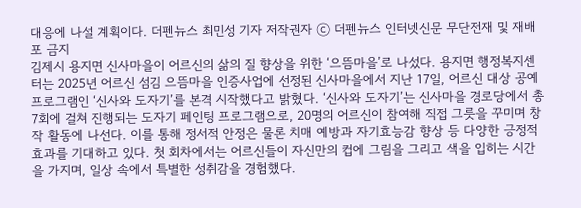대응에 나설 계획이다. 더펜뉴스 최민성 기자 저작권자 ⓒ 더펜뉴스 인터넷신문 무단전재 및 재배포 금지
김제시 용지면 신사마을이 어르신의 삶의 질 향상을 위한 ‘으뜸마을’로 나섰다. 용지면 행정복지센터는 2025년 어르신 섬김 으뜸마을 인증사업에 선정된 신사마을에서 지난 17일, 어르신 대상 공예 프로그램인 ‘신사와 도자기’를 본격 시작했다고 밝혔다. ‘신사와 도자기’는 신사마을 경로당에서 총 7회에 걸쳐 진행되는 도자기 페인팅 프로그램으로, 20명의 어르신이 참여해 직접 그릇을 꾸미며 창작 활동에 나선다. 이를 통해 정서적 안정은 물론 치매 예방과 자기효능감 향상 등 다양한 긍정적 효과를 기대하고 있다. 첫 회차에서는 어르신들이 자신만의 컵에 그림을 그리고 색을 입히는 시간을 가지며, 일상 속에서 특별한 성취감을 경험했다.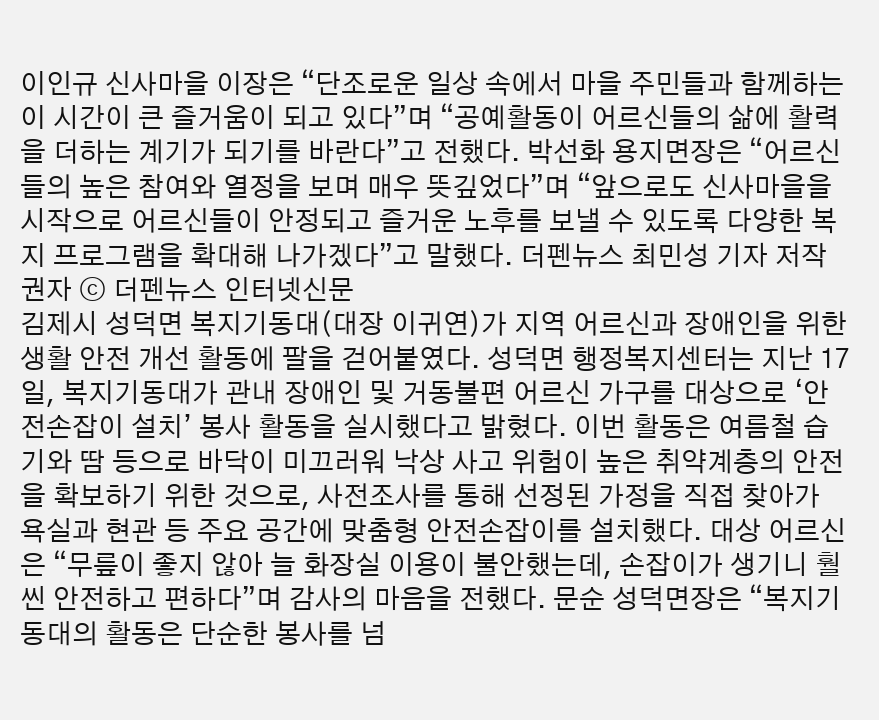이인규 신사마을 이장은 “단조로운 일상 속에서 마을 주민들과 함께하는 이 시간이 큰 즐거움이 되고 있다”며 “공예활동이 어르신들의 삶에 활력을 더하는 계기가 되기를 바란다”고 전했다. 박선화 용지면장은 “어르신들의 높은 참여와 열정을 보며 매우 뜻깊었다”며 “앞으로도 신사마을을 시작으로 어르신들이 안정되고 즐거운 노후를 보낼 수 있도록 다양한 복지 프로그램을 확대해 나가겠다”고 말했다. 더펜뉴스 최민성 기자 저작권자 ⓒ 더펜뉴스 인터넷신문
김제시 성덕면 복지기동대(대장 이귀연)가 지역 어르신과 장애인을 위한 생활 안전 개선 활동에 팔을 걷어붙였다. 성덕면 행정복지센터는 지난 17일, 복지기동대가 관내 장애인 및 거동불편 어르신 가구를 대상으로 ‘안전손잡이 설치’ 봉사 활동을 실시했다고 밝혔다. 이번 활동은 여름철 습기와 땀 등으로 바닥이 미끄러워 낙상 사고 위험이 높은 취약계층의 안전을 확보하기 위한 것으로, 사전조사를 통해 선정된 가정을 직접 찾아가 욕실과 현관 등 주요 공간에 맞춤형 안전손잡이를 설치했다. 대상 어르신은 “무릎이 좋지 않아 늘 화장실 이용이 불안했는데, 손잡이가 생기니 훨씬 안전하고 편하다”며 감사의 마음을 전했다. 문순 성덕면장은 “복지기동대의 활동은 단순한 봉사를 넘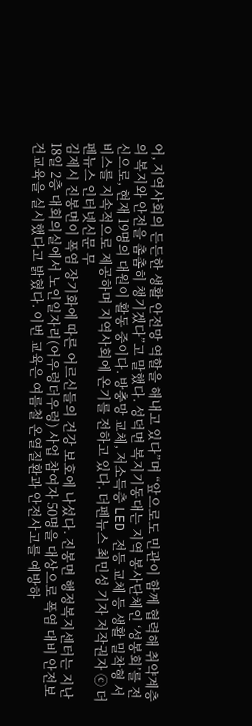어, 지역사회의 든든한 생활 안전망 역할을 해내고 있다”며 “앞으로도 민관이 함께 협력해 취약계층의 복지와 안전을 촘촘히 챙기겠다”고 말했다. 성덕면 복지기동대는 지역 봉사단체인 ‘성봉회’를 전신으로, 현재 19명의 대원이 활동 중이다. 방충망 교체, 저소득층 LED 전등 교체 등 생활 밀착형 서비스를 지속적으로 제공하며 지역사회에 온기를 전하고 있다. 더펜뉴스 최민성 기자 저작권자 ⓒ 더펜뉴스 인터넷신문 무
김제시 진봉면이 폭염 장기화에 따른 어르신들의 건강 보호에 나섰다. 진봉면 행정복지센터는 지난 18일 2층 대회의실에서 노인일자리(어우렁더우렁) 사업 참여자 50명을 대상으로 폭염 대비 안전보건교육을 실시했다고 밝혔다. 이번 교육은 여름철 온열질환과 안전사고를 예방하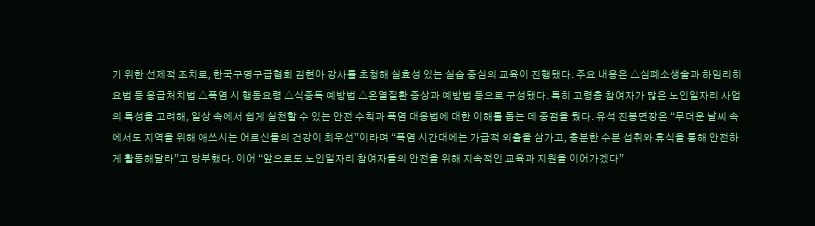기 위한 선제적 조치로, 한국구명구급협회 김현아 강사를 초청해 실효성 있는 실습 중심의 교육이 진행됐다. 주요 내용은 △심폐소생술과 하임리히요법 등 응급처치법 △폭염 시 행동요령 △식중독 예방법 △온열질환 증상과 예방법 등으로 구성됐다. 특히 고령층 참여자가 많은 노인일자리 사업의 특성을 고려해, 일상 속에서 쉽게 실천할 수 있는 안전 수칙과 폭염 대응법에 대한 이해를 돕는 데 중점을 뒀다. 유석 진봉면장은 “무더운 날씨 속에서도 지역을 위해 애쓰시는 어르신들의 건강이 최우선”이라며 “폭염 시간대에는 가급적 외출을 삼가고, 충분한 수분 섭취와 휴식을 통해 안전하게 활동해달라”고 당부했다. 이어 “앞으로도 노인일자리 참여자들의 안전을 위해 지속적인 교육과 지원을 이어가겠다”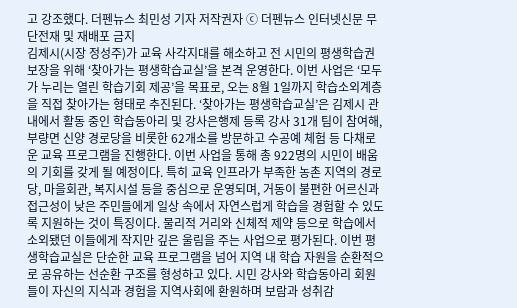고 강조했다. 더펜뉴스 최민성 기자 저작권자 ⓒ 더펜뉴스 인터넷신문 무단전재 및 재배포 금지
김제시(시장 정성주)가 교육 사각지대를 해소하고 전 시민의 평생학습권 보장을 위해 ‘찾아가는 평생학습교실’을 본격 운영한다. 이번 사업은 ‘모두가 누리는 열린 학습기회 제공’을 목표로, 오는 8월 1일까지 학습소외계층을 직접 찾아가는 형태로 추진된다. ‘찾아가는 평생학습교실’은 김제시 관내에서 활동 중인 학습동아리 및 강사은행제 등록 강사 31개 팀이 참여해, 부량면 신양 경로당을 비롯한 62개소를 방문하고 수공예 체험 등 다채로운 교육 프로그램을 진행한다. 이번 사업을 통해 총 922명의 시민이 배움의 기회를 갖게 될 예정이다. 특히 교육 인프라가 부족한 농촌 지역의 경로당, 마을회관, 복지시설 등을 중심으로 운영되며, 거동이 불편한 어르신과 접근성이 낮은 주민들에게 일상 속에서 자연스럽게 학습을 경험할 수 있도록 지원하는 것이 특징이다. 물리적 거리와 신체적 제약 등으로 학습에서 소외됐던 이들에게 작지만 깊은 울림을 주는 사업으로 평가된다. 이번 평생학습교실은 단순한 교육 프로그램을 넘어 지역 내 학습 자원을 순환적으로 공유하는 선순환 구조를 형성하고 있다. 시민 강사와 학습동아리 회원들이 자신의 지식과 경험을 지역사회에 환원하며 보람과 성취감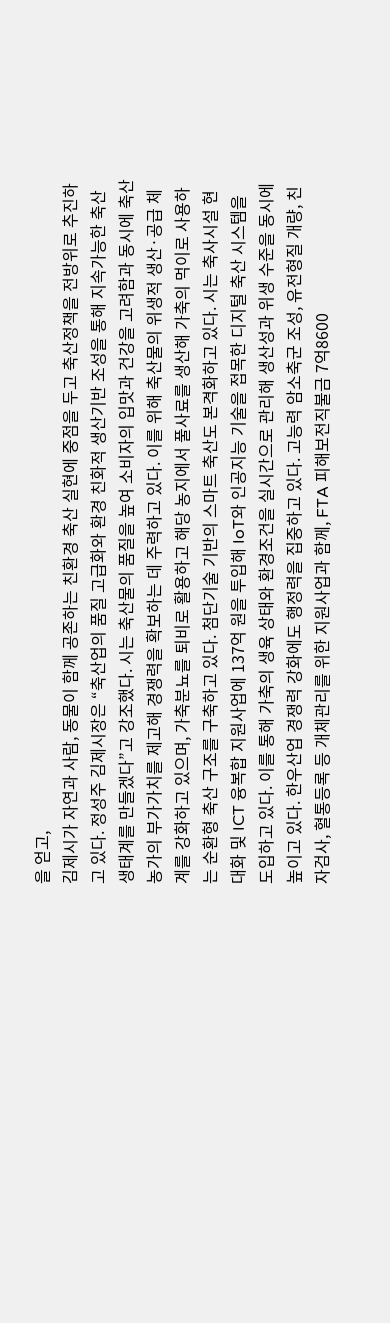을 얻고,
김제시가 자연과 사람, 동물이 함께 공존하는 친환경 축산 실현에 중점을 두고 축산정책을 전방위로 추진하고 있다. 정성주 김제시장은 “축산업의 품질 고급화와 환경 친화적 생산기반 조성을 통해 지속가능한 축산 생태계를 만들겠다”고 강조했다. 시는 축산물의 품질을 높여 소비자의 입맛과 건강을 고려함과 동시에 축산농가의 부가가치를 제고해 경쟁력을 확보하는 데 주력하고 있다. 이를 위해 축산물의 위생적 생산·공급 체계를 강화하고 있으며, 가축분뇨를 퇴비로 활용하고 해당 농지에서 풀사료를 생산해 가축의 먹이로 사용하는 순환형 축산 구조를 구축하고 있다. 첨단기술 기반의 스마트 축산도 본격화하고 있다. 시는 축사시설 현대화 및 ICT 융복합 지원사업에 137억 원을 투입해 IoT와 인공지능 기술을 접목한 디지털 축산 시스템을 도입하고 있다. 이를 통해 가축의 생육 상태와 환경조건을 실시간으로 관리해 생산성과 위생 수준을 동시에 높이고 있다. 한우산업 경쟁력 강화에도 행정력을 집중하고 있다. 고능력 암소축군 조성, 유전형질 개량, 친자검사, 혈통등록 등 개체관리를 위한 지원사업과 함께, FTA 피해보전직불금 7억8600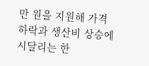만 원을 지원해 가격 하락과 생산비 상승에 시달리는 한